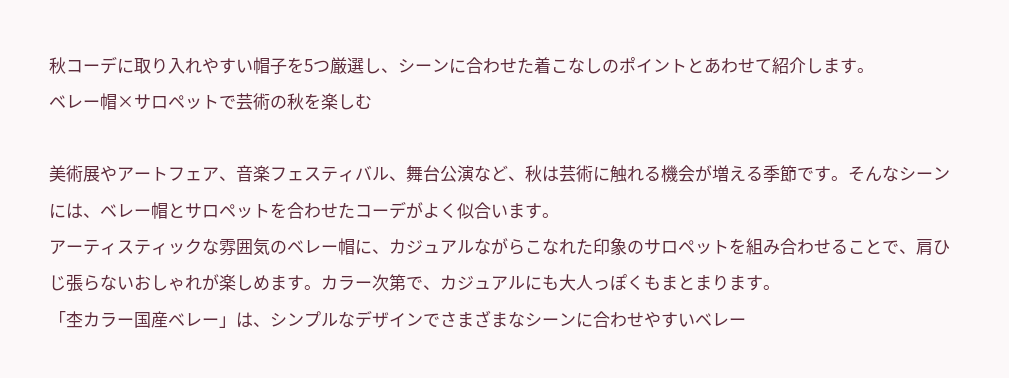秋コーデに取り入れやすい帽子を5つ厳選し、シーンに合わせた着こなしのポイントとあわせて紹介します。
ベレー帽×サロペットで芸術の秋を楽しむ

美術展やアートフェア、音楽フェスティバル、舞台公演など、秋は芸術に触れる機会が増える季節です。そんなシーンには、ベレー帽とサロペットを合わせたコーデがよく似合います。
アーティスティックな雰囲気のベレー帽に、カジュアルながらこなれた印象のサロペットを組み合わせることで、肩ひじ張らないおしゃれが楽しめます。カラー次第で、カジュアルにも大人っぽくもまとまります。
「杢カラー国産ベレー」は、シンプルなデザインでさまざまなシーンに合わせやすいベレー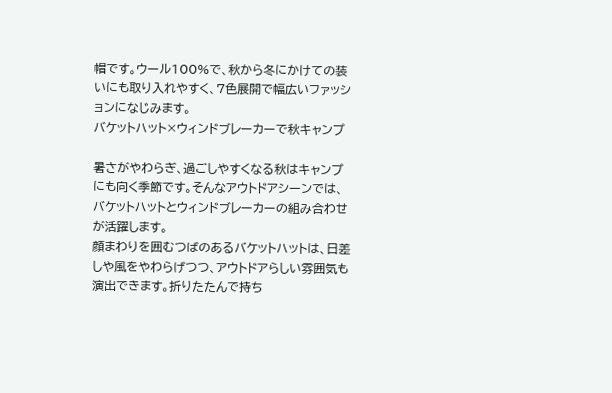帽です。ウール100%で、秋から冬にかけての装いにも取り入れやすく、7色展開で幅広いファッションになじみます。
バケットハット×ウィンドブレーカーで秋キャンプ

暑さがやわらぎ、過ごしやすくなる秋はキャンプにも向く季節です。そんなアウトドアシーンでは、バケットハットとウィンドブレーカーの組み合わせが活躍します。
顔まわりを囲むつばのあるバケットハットは、日差しや風をやわらげつつ、アウトドアらしい雰囲気も演出できます。折りたたんで持ち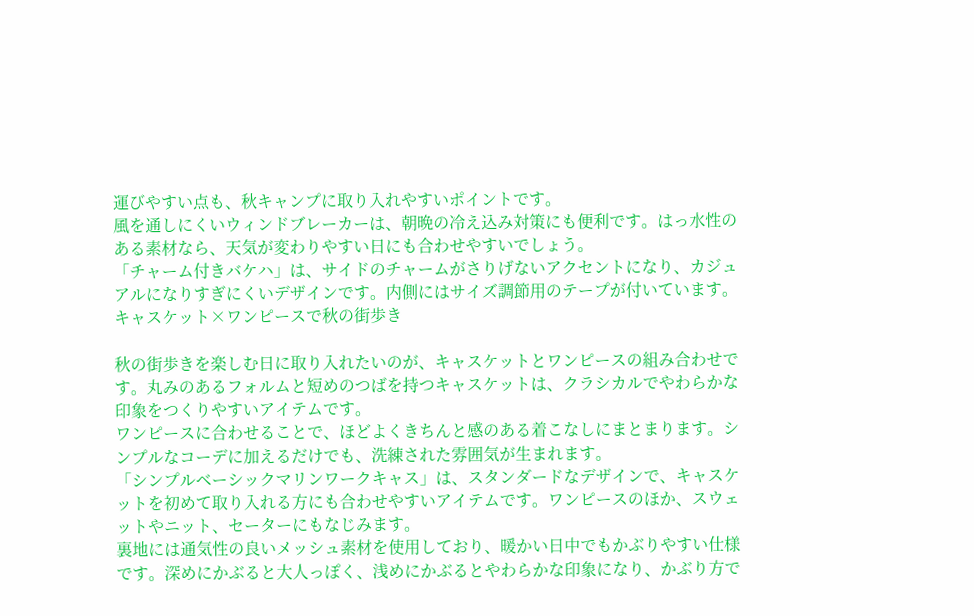運びやすい点も、秋キャンプに取り入れやすいポイントです。
風を通しにくいウィンドブレーカーは、朝晩の冷え込み対策にも便利です。はっ水性のある素材なら、天気が変わりやすい日にも合わせやすいでしょう。
「チャーム付きバケハ」は、サイドのチャームがさりげないアクセントになり、カジュアルになりすぎにくいデザインです。内側にはサイズ調節用のテープが付いています。
キャスケット×ワンピースで秋の街歩き

秋の街歩きを楽しむ日に取り入れたいのが、キャスケットとワンピースの組み合わせです。丸みのあるフォルムと短めのつばを持つキャスケットは、クラシカルでやわらかな印象をつくりやすいアイテムです。
ワンピースに合わせることで、ほどよくきちんと感のある着こなしにまとまります。シンプルなコーデに加えるだけでも、洗練された雰囲気が生まれます。
「シンプルベーシックマリンワークキャス」は、スタンダードなデザインで、キャスケットを初めて取り入れる方にも合わせやすいアイテムです。ワンピースのほか、スウェットやニット、セーターにもなじみます。
裏地には通気性の良いメッシュ素材を使用しており、暖かい日中でもかぶりやすい仕様です。深めにかぶると大人っぽく、浅めにかぶるとやわらかな印象になり、かぶり方で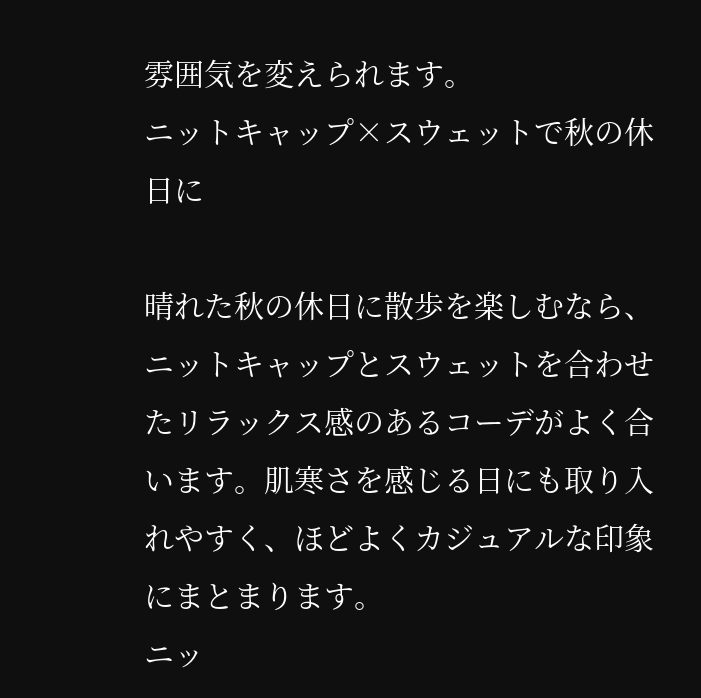雰囲気を変えられます。
ニットキャップ×スウェットで秋の休日に

晴れた秋の休日に散歩を楽しむなら、ニットキャップとスウェットを合わせたリラックス感のあるコーデがよく合います。肌寒さを感じる日にも取り入れやすく、ほどよくカジュアルな印象にまとまります。
ニッ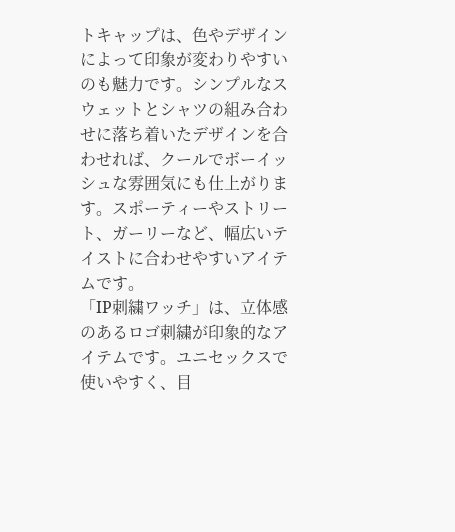トキャップは、色やデザインによって印象が変わりやすいのも魅力です。シンプルなスウェットとシャツの組み合わせに落ち着いたデザインを合わせれば、クールでボーイッシュな雰囲気にも仕上がります。スポーティーやストリート、ガーリーなど、幅広いテイストに合わせやすいアイテムです。
「IP刺繍ワッチ」は、立体感のあるロゴ刺繍が印象的なアイテムです。ユニセックスで使いやすく、目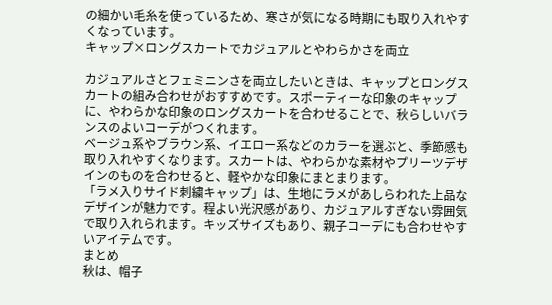の細かい毛糸を使っているため、寒さが気になる時期にも取り入れやすくなっています。
キャップ×ロングスカートでカジュアルとやわらかさを両立

カジュアルさとフェミニンさを両立したいときは、キャップとロングスカートの組み合わせがおすすめです。スポーティーな印象のキャップに、やわらかな印象のロングスカートを合わせることで、秋らしいバランスのよいコーデがつくれます。
ベージュ系やブラウン系、イエロー系などのカラーを選ぶと、季節感も取り入れやすくなります。スカートは、やわらかな素材やプリーツデザインのものを合わせると、軽やかな印象にまとまります。
「ラメ入りサイド刺繍キャップ」は、生地にラメがあしらわれた上品なデザインが魅力です。程よい光沢感があり、カジュアルすぎない雰囲気で取り入れられます。キッズサイズもあり、親子コーデにも合わせやすいアイテムです。
まとめ
秋は、帽子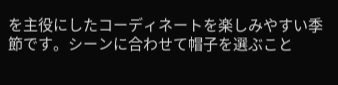を主役にしたコーディネートを楽しみやすい季節です。シーンに合わせて帽子を選ぶこと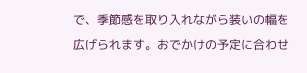で、季節感を取り入れながら装いの幅を広げられます。おでかけの予定に合わせ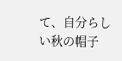て、自分らしい秋の帽子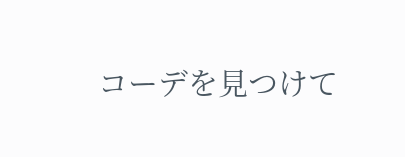コーデを見つけて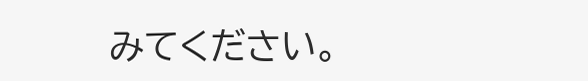みてください。